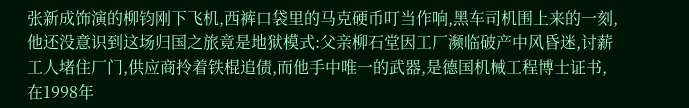张新成饰演的柳钧刚下飞机,西裤口袋里的马克硬币叮当作响,黑车司机围上来的一刻,他还没意识到这场归国之旅竟是地狱模式:父亲柳石堂因工厂濒临破产中风昏迷,讨薪工人堵住厂门,供应商拎着铁棍追债,而他手中唯一的武器,是德国机械工程博士证书,在1998年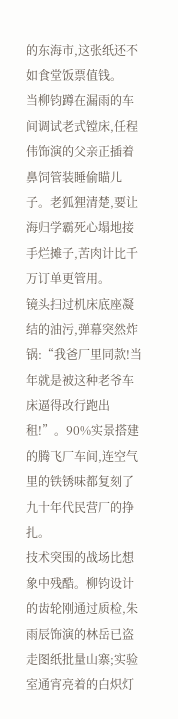的东海市,这张纸还不如食堂饭票值钱。
当柳钧蹲在漏雨的车间调试老式镗床,任程伟饰演的父亲正插着鼻饲管装睡偷瞄儿子。老狐狸清楚,要让海归学霸死心塌地接手烂摊子,苦肉计比千万订单更管用。
镜头扫过机床底座凝结的油污,弹幕突然炸锅:“我爸厂里同款!当年就是被这种老爷车床逼得改行跑出租!”。90%实景搭建的腾飞厂车间,连空气里的铁锈味都复刻了九十年代民营厂的挣扎。
技术突围的战场比想象中残酷。柳钧设计的齿轮刚通过质检,朱雨辰饰演的林岳已盗走图纸批量山寨;实验室通宵亮着的白炽灯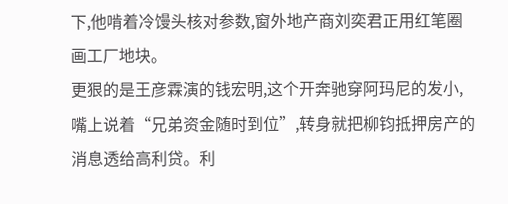下,他啃着冷馒头核对参数,窗外地产商刘奕君正用红笔圈画工厂地块。
更狠的是王彦霖演的钱宏明,这个开奔驰穿阿玛尼的发小,嘴上说着“兄弟资金随时到位”,转身就把柳钧抵押房产的消息透给高利贷。利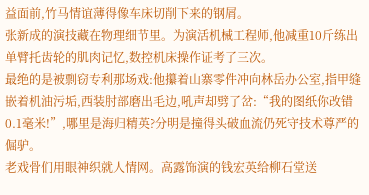益面前,竹马情谊薄得像车床切削下来的钢屑。
张新成的演技藏在物理细节里。为演活机械工程师,他减重10斤练出单臂托齿轮的肌肉记忆,数控机床操作证考了三次。
最绝的是被剽窃专利那场戏:他攥着山寨零件冲向林岳办公室,指甲缝嵌着机油污垢,西装肘部磨出毛边,吼声却劈了岔:“我的图纸你改错0.1毫米!”,哪里是海归精英?分明是撞得头破血流仍死守技术尊严的倔驴。
老戏骨们用眼神织就人情网。高露饰演的钱宏英给柳石堂送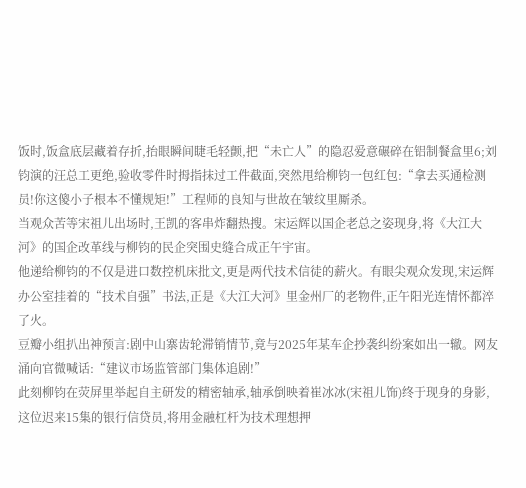饭时,饭盒底层藏着存折,抬眼瞬间睫毛轻颤,把“未亡人”的隐忍爱意碾碎在铝制餐盒里6;刘钧演的汪总工更绝,验收零件时拇指抹过工件截面,突然甩给柳钧一包红包:“拿去买通检测员!你这傻小子根本不懂规矩!”工程师的良知与世故在皱纹里厮杀。
当观众苦等宋祖儿出场时,王凯的客串炸翻热搜。宋运辉以国企老总之姿现身,将《大江大河》的国企改革线与柳钧的民企突围史缝合成正午宇宙。
他递给柳钧的不仅是进口数控机床批文,更是两代技术信徒的薪火。有眼尖观众发现,宋运辉办公室挂着的“技术自强”书法,正是《大江大河》里金州厂的老物件,正午阳光连情怀都淬了火。
豆瓣小组扒出神预言:剧中山寨齿轮滞销情节,竟与2025年某车企抄袭纠纷案如出一辙。网友涌向官微喊话:“建议市场监管部门集体追剧!”
此刻柳钧在荧屏里举起自主研发的精密轴承,轴承倒映着崔冰冰(宋祖儿饰)终于现身的身影,这位迟来15集的银行信贷员,将用金融杠杆为技术理想押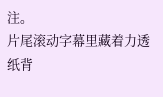注。
片尾滚动字幕里藏着力透纸背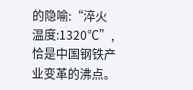的隐喻:“淬火温度:1320℃”,恰是中国钢铁产业变革的沸点。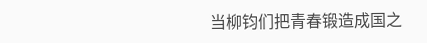当柳钧们把青春锻造成国之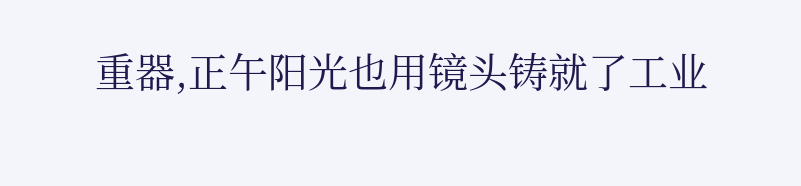重器,正午阳光也用镜头铸就了工业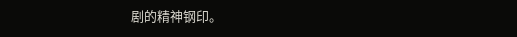剧的精神钢印。